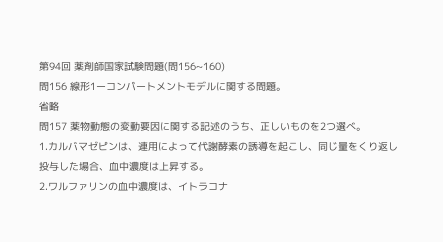第94回 薬剤師国家試験問題(問156~160)
問156 線形1ーコンパートメントモデルに関する問題。
省略
問157 薬物動態の変動要因に関する記述のうち、正しいものを2つ選べ。
1.カルバマゼピンは、連用によって代謝酵素の誘導を起こし、同じ量をくり返し投与した場合、血中濃度は上昇する。
2.ワルファリンの血中濃度は、イトラコナ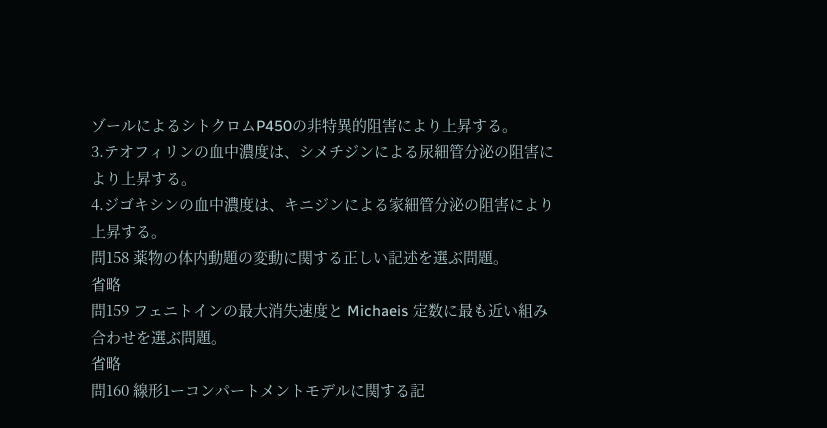ゾールによるシトクロムP450の非特異的阻害により上昇する。
3.テオフィリンの血中濃度は、シメチジンによる尿細管分泌の阻害により上昇する。
4.ジゴキシンの血中濃度は、キニジンによる家細管分泌の阻害により上昇する。
問158 薬物の体内動題の変動に関する正しい記述を選ぶ問題。
省略
問159 フェニトインの最大消失速度と Michaeis 定数に最も近い組み合わせを選ぶ問題。
省略
問160 線形1ーコンパートメントモデルに関する記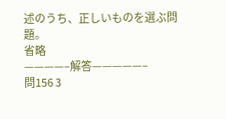述のうち、正しいものを選ぶ問題。
省略
————–解答—————–
問156 3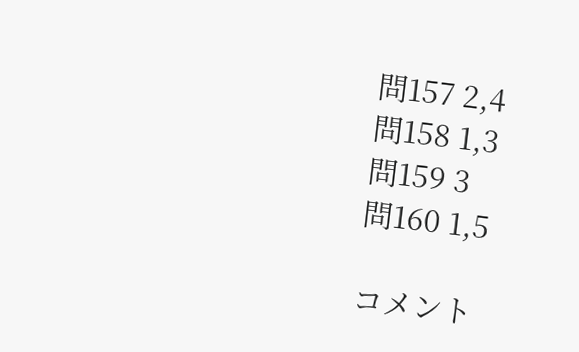問157 2,4
問158 1,3
問159 3
問160 1,5

コメント